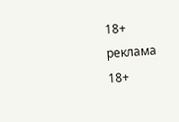18+
реклама
18+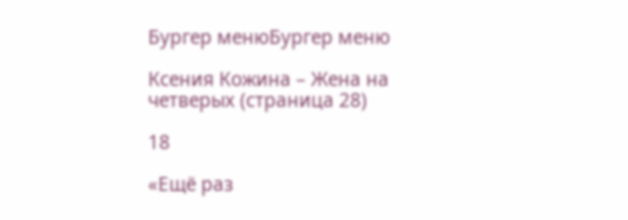Бургер менюБургер меню

Ксения Кожина – Жена на четверых (страница 28)

18

«Ещё раз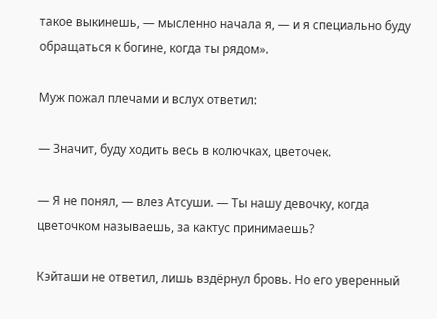такое выкинешь, — мысленно начала я, — и я специально буду обращаться к богине, когда ты рядом».

Муж пожал плечами и вслух ответил:

— Значит, буду ходить весь в колючках, цветочек.

— Я не понял, — влез Атсуши. — Ты нашу девочку, когда цветочком называешь, за кактус принимаешь?

Кэйташи не ответил, лишь вздёрнул бровь. Но его уверенный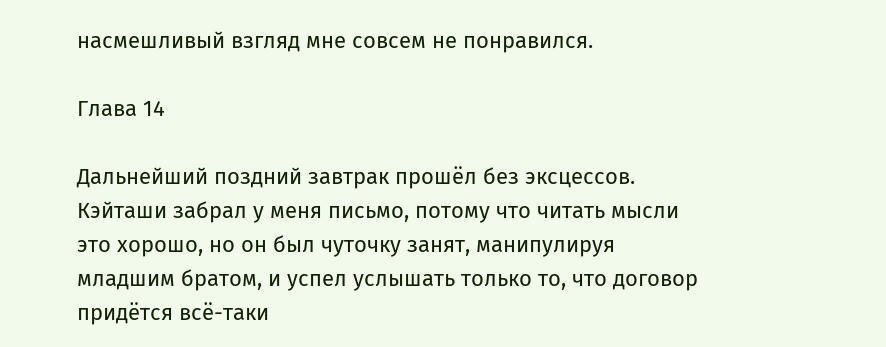насмешливый взгляд мне совсем не понравился.

Глава 14

Дальнейший поздний завтрак прошёл без эксцессов. Кэйташи забрал у меня письмо, потому что читать мысли это хорошо, но он был чуточку занят, манипулируя младшим братом, и успел услышать только то, что договор придётся всё-таки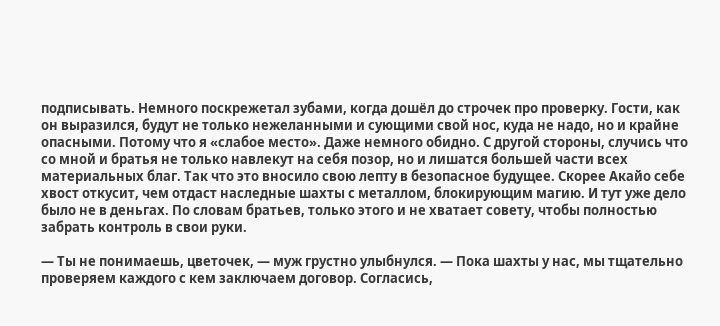подписывать. Немного поскрежетал зубами, когда дошёл до строчек про проверку. Гости, как он выразился, будут не только нежеланными и сующими свой нос, куда не надо, но и крайне опасными. Потому что я «слабое место». Даже немного обидно. С другой стороны, случись что со мной и братья не только навлекут на себя позор, но и лишатся большей части всех материальных благ. Так что это вносило свою лепту в безопасное будущее. Скорее Акайо себе хвост откусит, чем отдаст наследные шахты с металлом, блокирующим магию. И тут уже дело было не в деньгах. По словам братьев, только этого и не хватает совету, чтобы полностью забрать контроль в свои руки.

— Ты не понимаешь, цветочек, — муж грустно улыбнулся. — Пока шахты у нас, мы тщательно проверяем каждого с кем заключаем договор. Согласись,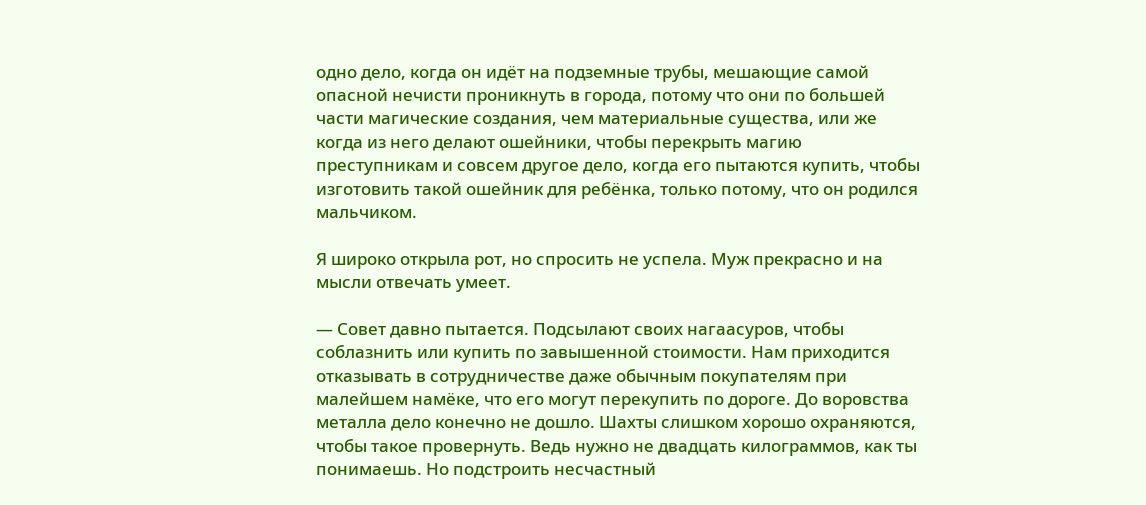одно дело, когда он идёт на подземные трубы, мешающие самой опасной нечисти проникнуть в города, потому что они по большей части магические создания, чем материальные существа, или же когда из него делают ошейники, чтобы перекрыть магию преступникам и совсем другое дело, когда его пытаются купить, чтобы изготовить такой ошейник для ребёнка, только потому, что он родился мальчиком.

Я широко открыла рот, но спросить не успела. Муж прекрасно и на мысли отвечать умеет.

— Совет давно пытается. Подсылают своих нагаасуров, чтобы соблазнить или купить по завышенной стоимости. Нам приходится отказывать в сотрудничестве даже обычным покупателям при малейшем намёке, что его могут перекупить по дороге. До воровства металла дело конечно не дошло. Шахты слишком хорошо охраняются, чтобы такое провернуть. Ведь нужно не двадцать килограммов, как ты понимаешь. Но подстроить несчастный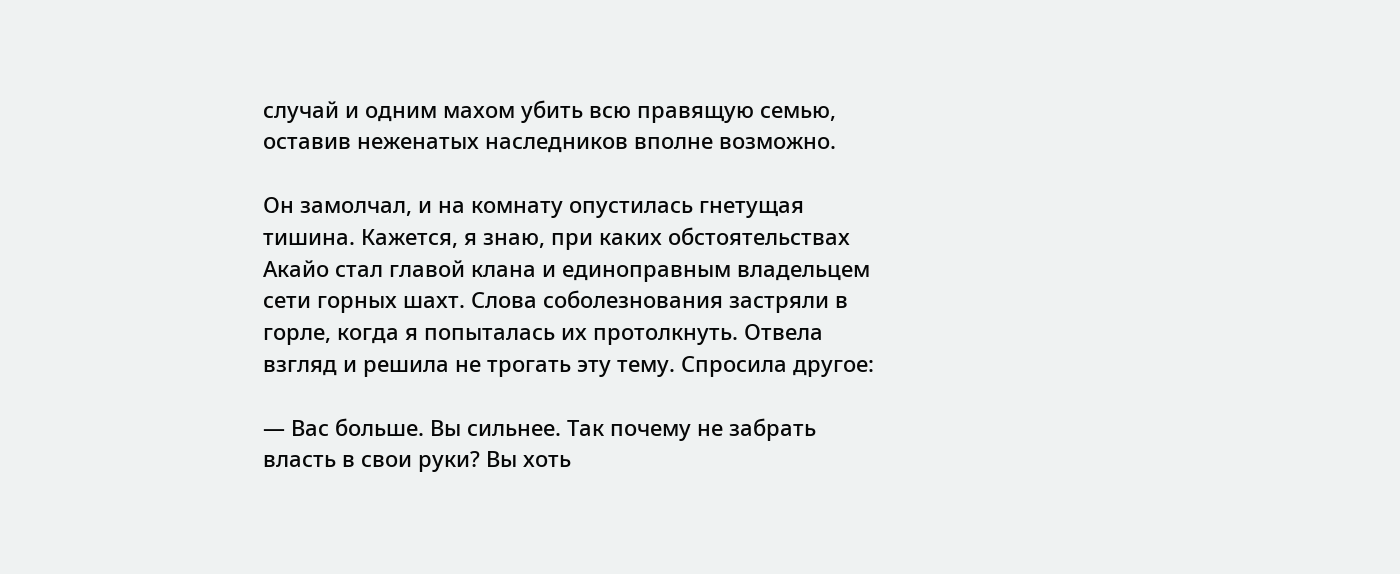случай и одним махом убить всю правящую семью, оставив неженатых наследников вполне возможно.

Он замолчал, и на комнату опустилась гнетущая тишина. Кажется, я знаю, при каких обстоятельствах Акайо стал главой клана и единоправным владельцем сети горных шахт. Слова соболезнования застряли в горле, когда я попыталась их протолкнуть. Отвела взгляд и решила не трогать эту тему. Спросила другое:

— Вас больше. Вы сильнее. Так почему не забрать власть в свои руки? Вы хоть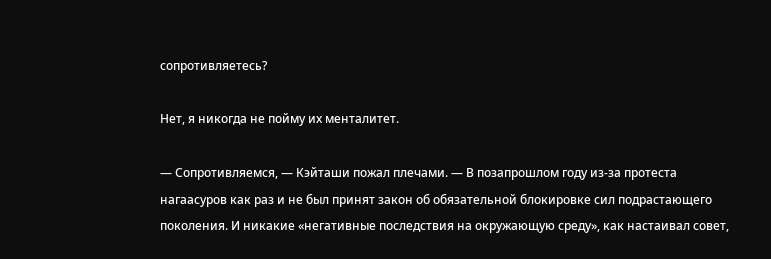сопротивляетесь?

Нет, я никогда не пойму их менталитет.

— Сопротивляемся, — Кэйташи пожал плечами. — В позапрошлом году из-за протеста нагаасуров как раз и не был принят закон об обязательной блокировке сил подрастающего поколения. И никакие «негативные последствия на окружающую среду», как настаивал совет,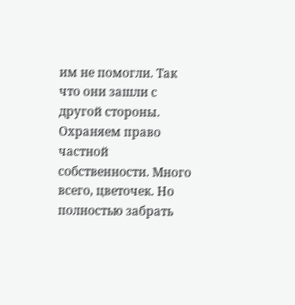им не помогли. Так что они зашли с другой стороны. Охраняем право частной собственности. Много всего, цветочек. Но полностью забрать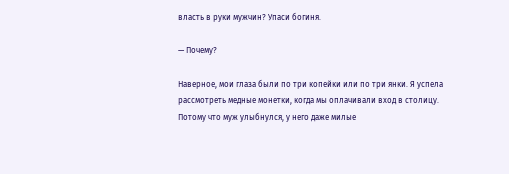власть в руки мужчин? Упаси богиня.

— Почему?

Наверное, мои глаза были по три копейки или по три янки. Я успела рассмотреть медные монетки, когда мы оплачивали вход в столицу. Потому что муж улыбнулся, у него даже милые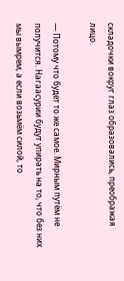складочки вокруг глаз образовались, преображая лицо.

— Потому что будет то же самое. Мирным путём не получится. Нагаасурии будут упирать на то, что без них мы вымрем, а если возьмём силой, то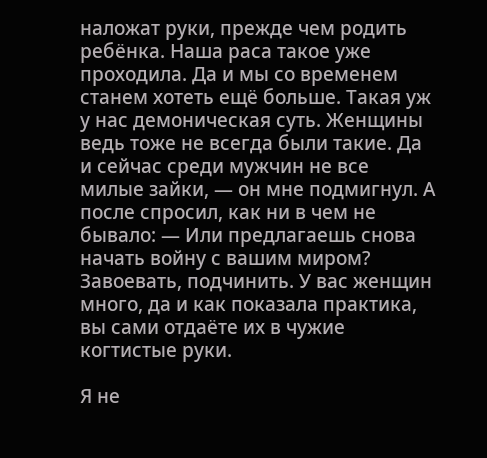наложат руки, прежде чем родить ребёнка. Наша раса такое уже проходила. Да и мы со временем станем хотеть ещё больше. Такая уж у нас демоническая суть. Женщины ведь тоже не всегда были такие. Да и сейчас среди мужчин не все милые зайки, — он мне подмигнул. А после спросил, как ни в чем не бывало: — Или предлагаешь снова начать войну с вашим миром? Завоевать, подчинить. У вас женщин много, да и как показала практика, вы сами отдаёте их в чужие когтистые руки.

Я не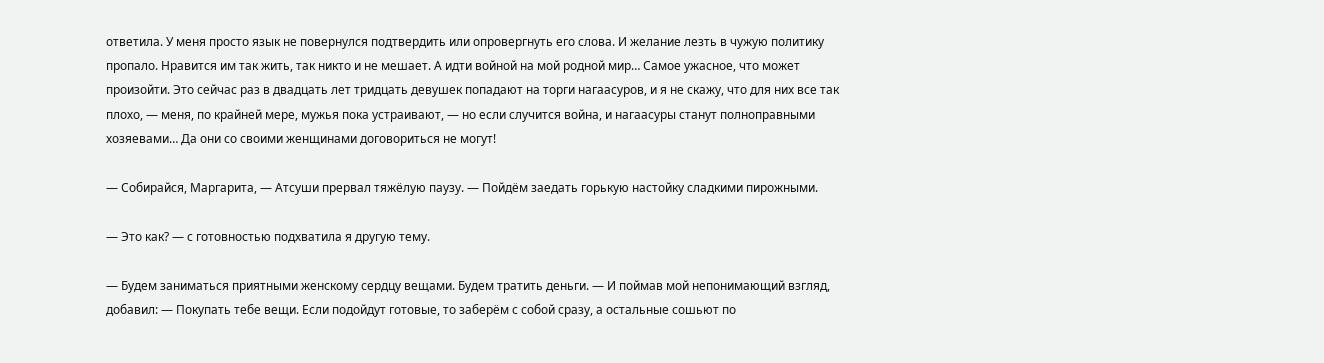ответила. У меня просто язык не повернулся подтвердить или опровергнуть его слова. И желание лезть в чужую политику пропало. Нравится им так жить, так никто и не мешает. А идти войной на мой родной мир… Самое ужасное, что может произойти. Это сейчас раз в двадцать лет тридцать девушек попадают на торги нагаасуров, и я не скажу, что для них все так плохо, — меня, по крайней мере, мужья пока устраивают, — но если случится война, и нагаасуры станут полноправными хозяевами… Да они со своими женщинами договориться не могут!

— Собирайся, Маргарита, — Атсуши прервал тяжёлую паузу. — Пойдём заедать горькую настойку сладкими пирожными.

— Это как? — с готовностью подхватила я другую тему.

— Будем заниматься приятными женскому сердцу вещами. Будем тратить деньги. — И поймав мой непонимающий взгляд, добавил: — Покупать тебе вещи. Если подойдут готовые, то заберём с собой сразу, а остальные сошьют по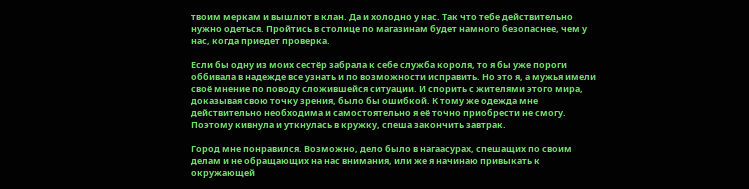твоим меркам и вышлют в клан. Да и холодно у нас. Так что тебе действительно нужно одеться. Пройтись в столице по магазинам будет намного безопаснее, чем у нас, когда приедет проверка.

Если бы одну из моих сестёр забрала к себе служба короля, то я бы уже пороги оббивала в надежде все узнать и по возможности исправить. Но это я, а мужья имели своё мнение по поводу сложившейся ситуации. И спорить с жителями этого мира, доказывая свою точку зрения, было бы ошибкой. К тому же одежда мне действительно необходима и самостоятельно я её точно приобрести не смогу. Поэтому кивнула и уткнулась в кружку, спеша закончить завтрак.

Город мне понравился. Возможно, дело было в нагаасурах, спешащих по своим делам и не обращающих на нас внимания, или же я начинаю привыкать к окружающей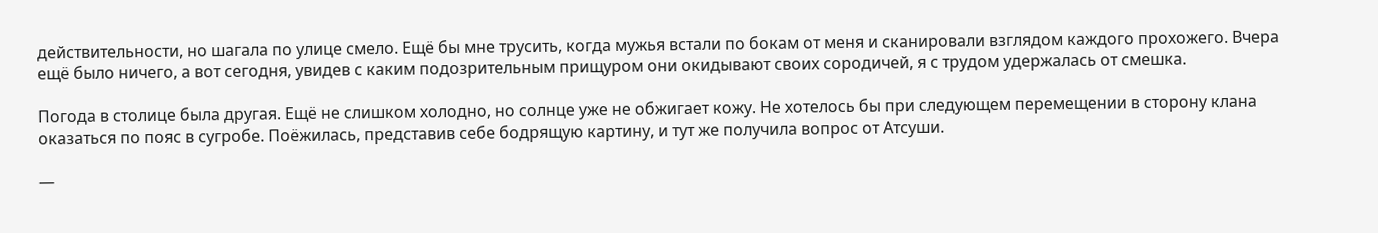действительности, но шагала по улице смело. Ещё бы мне трусить, когда мужья встали по бокам от меня и сканировали взглядом каждого прохожего. Вчера ещё было ничего, а вот сегодня, увидев с каким подозрительным прищуром они окидывают своих сородичей, я с трудом удержалась от смешка.

Погода в столице была другая. Ещё не слишком холодно, но солнце уже не обжигает кожу. Не хотелось бы при следующем перемещении в сторону клана оказаться по пояс в сугробе. Поёжилась, представив себе бодрящую картину, и тут же получила вопрос от Атсуши.

—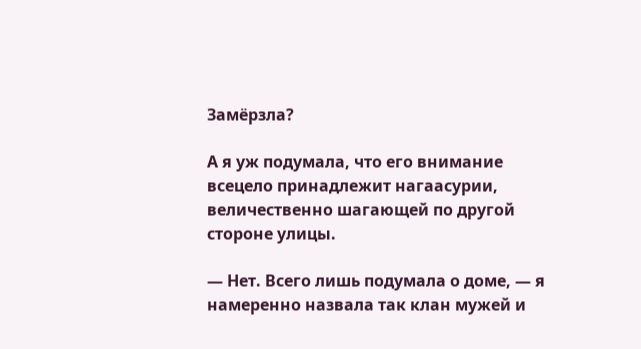Замёрзла?

А я уж подумала, что его внимание всецело принадлежит нагаасурии, величественно шагающей по другой стороне улицы.

— Нет. Всего лишь подумала о доме, — я намеренно назвала так клан мужей и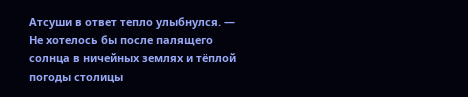Атсуши в ответ тепло улыбнулся. — Не хотелось бы после палящего солнца в ничейных землях и тёплой погоды столицы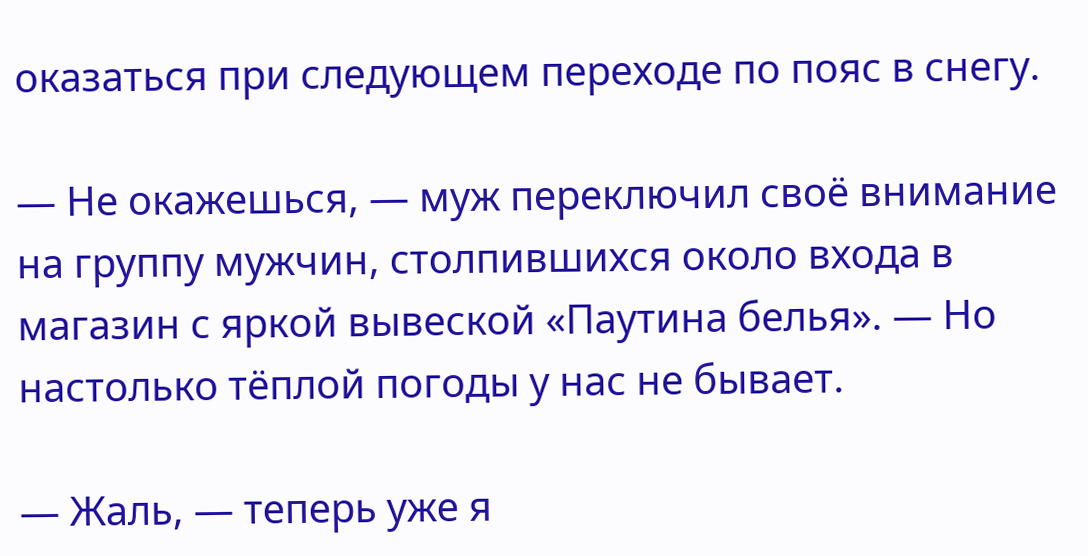оказаться при следующем переходе по пояс в снегу.

— Не окажешься, — муж переключил своё внимание на группу мужчин, столпившихся около входа в магазин с яркой вывеской «Паутина белья». — Но настолько тёплой погоды у нас не бывает.

— Жаль, — теперь уже я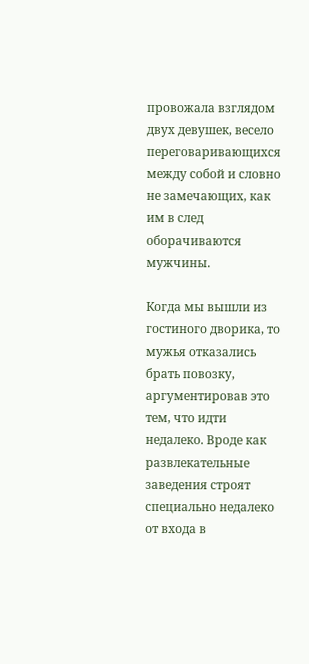провожала взглядом двух девушек, весело переговаривающихся между собой и словно не замечающих, как им в след оборачиваются мужчины.

Когда мы вышли из гостиного дворика, то мужья отказались брать повозку, аргументировав это тем, что идти недалеко. Вроде как развлекательные заведения строят специально недалеко от входа в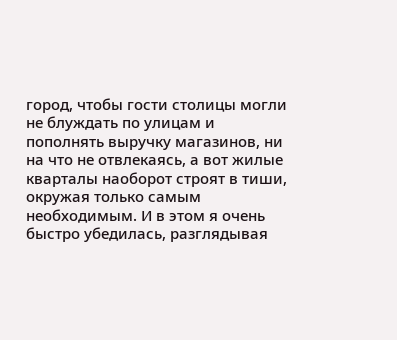город, чтобы гости столицы могли не блуждать по улицам и пополнять выручку магазинов, ни на что не отвлекаясь, а вот жилые кварталы наоборот строят в тиши, окружая только самым необходимым. И в этом я очень быстро убедилась, разглядывая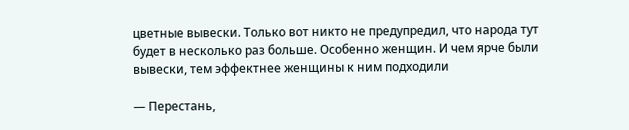цветные вывески. Только вот никто не предупредил, что народа тут будет в несколько раз больше. Особенно женщин. И чем ярче были вывески, тем эффектнее женщины к ним подходили

— Перестань,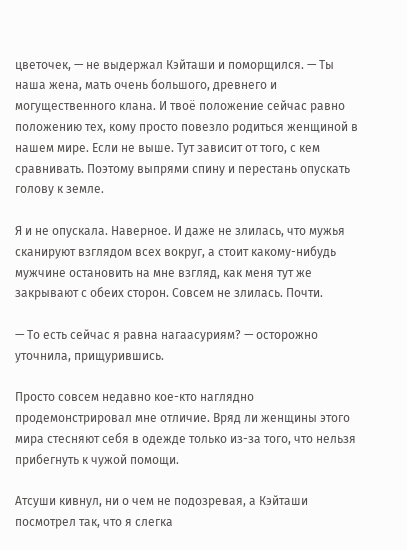цветочек, — не выдержал Кэйташи и поморщился. — Ты наша жена, мать очень большого, древнего и могущественного клана. И твоё положение сейчас равно положению тех, кому просто повезло родиться женщиной в нашем мире. Если не выше. Тут зависит от того, с кем сравнивать. Поэтому выпрями спину и перестань опускать голову к земле.

Я и не опускала. Наверное. И даже не злилась, что мужья сканируют взглядом всех вокруг, а стоит какому-нибудь мужчине остановить на мне взгляд, как меня тут же закрывают с обеих сторон. Совсем не злилась. Почти.

— То есть сейчас я равна нагаасуриям? — осторожно уточнила, прищурившись.

Просто совсем недавно кое-кто наглядно продемонстрировал мне отличие. Вряд ли женщины этого мира стесняют себя в одежде только из-за того, что нельзя прибегнуть к чужой помощи.

Атсуши кивнул, ни о чем не подозревая, а Кэйташи посмотрел так, что я слегка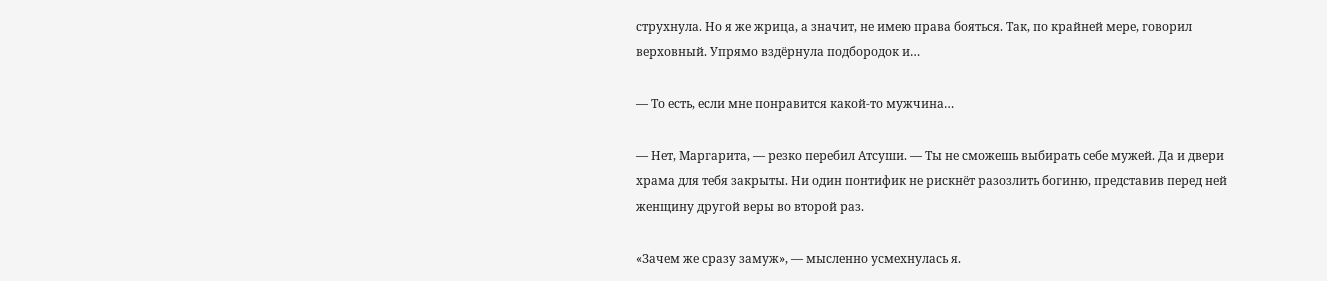струхнула. Но я же жрица, а значит, не имею права бояться. Так, по крайней мере, говорил верховный. Упрямо вздёрнула подбородок и…

— То есть, если мне понравится какой-то мужчина…

— Нет, Маргарита, — резко перебил Атсуши. — Ты не сможешь выбирать себе мужей. Да и двери храма для тебя закрыты. Ни один понтифик не рискнёт разозлить богиню, представив перед ней женщину другой веры во второй раз.

«Зачем же сразу замуж», — мысленно усмехнулась я.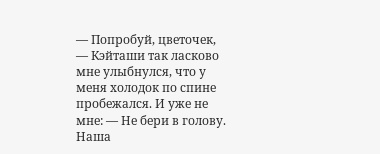— Попробуй, цветочек, — Кэйташи так ласково мне улыбнулся, что у меня холодок по спине пробежался. И уже не мне: — Не бери в голову. Наша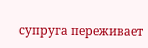супруга переживает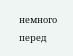немного перед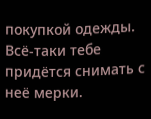покупкой одежды. Всё-таки тебе придётся снимать с неё мерки.